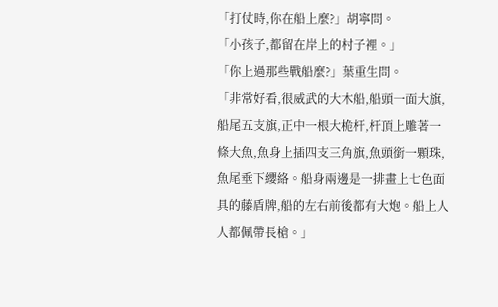「打仗時,你在船上麼?」胡寧問。
「小孩子,都留在岸上的村子裡。」
「你上過那些戰船麼?」葉重生問。
「非常好看,很威武的大木船,船頭一面大旗,船尾五支旗,正中一根大桅杆,杆頂上雕著一條大魚,魚身上插四支三角旗,魚頭銜一顆珠,魚尾垂下纓絡。船身兩邊是一排畫上七色面具的藤盾牌,船的左右前後都有大炮。船上人人都佩帶長槍。」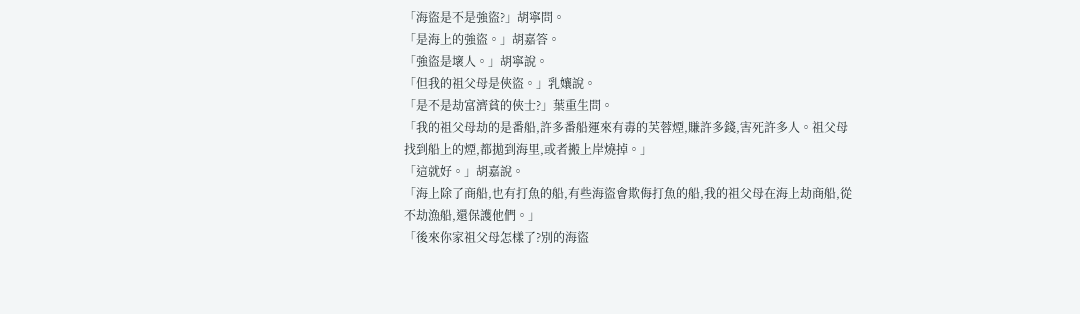「海盜是不是強盜?」胡寧問。
「是海上的強盜。」胡嘉答。
「強盜是壞人。」胡寧說。
「但我的祖父母是俠盜。」乳孃說。
「是不是劫富濟貧的俠士?」葉重生問。
「我的祖父母劫的是番船,許多番船運來有毒的芙蓉煙,賺許多錢,害死許多人。祖父母找到船上的煙,都拋到海里,或者搬上岸燒掉。」
「這就好。」胡嘉說。
「海上除了商船,也有打魚的船,有些海盜會欺侮打魚的船,我的祖父母在海上劫商船,從不劫漁船,還保護他們。」
「後來你家祖父母怎樣了?別的海盜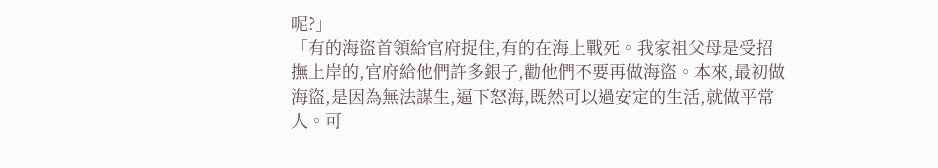呢?」
「有的海盜首領給官府捉住,有的在海上戰死。我家祖父母是受招撫上岸的,官府給他們許多銀子,勸他們不要再做海盜。本來,最初做海盜,是因為無法謀生,逼下怒海,既然可以過安定的生活,就做平常人。可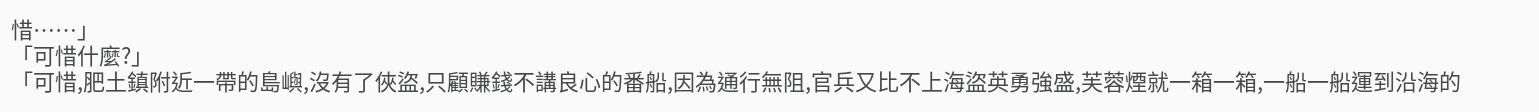惜……」
「可惜什麼?」
「可惜,肥土鎮附近一帶的島嶼,沒有了俠盜,只顧賺錢不講良心的番船,因為通行無阻,官兵又比不上海盜英勇強盛,芙蓉煙就一箱一箱,一船一船運到沿海的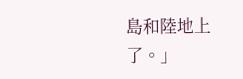島和陸地上了。」